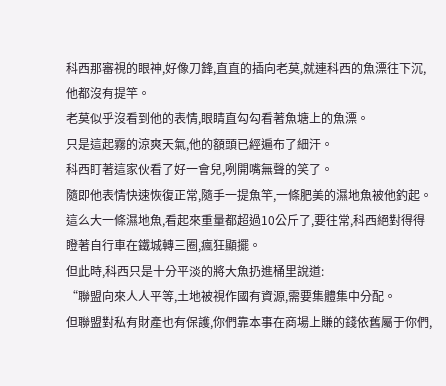科西那審視的眼神,好像刀鋒,直直的插向老莫,就連科西的魚漂往下沉,他都沒有提竿。
老莫似乎沒看到他的表情,眼睛直勾勾看著魚塘上的魚漂。
只是這起霧的涼爽天氣,他的額頭已經遍布了細汗。
科西盯著這家伙看了好一會兒,咧開嘴無聲的笑了。
隨即他表情快速恢復正常,隨手一提魚竿,一條肥美的濕地魚被他釣起。
這么大一條濕地魚,看起來重量都超過10公斤了,要往常,科西絕對得得瞪著自行車在鐵城轉三圈,瘋狂顯擺。
但此時,科西只是十分平淡的將大魚扔進桶里說道:
“聯盟向來人人平等,土地被視作國有資源,需要集體集中分配。
但聯盟對私有財產也有保護,你們靠本事在商場上賺的錢依舊屬于你們,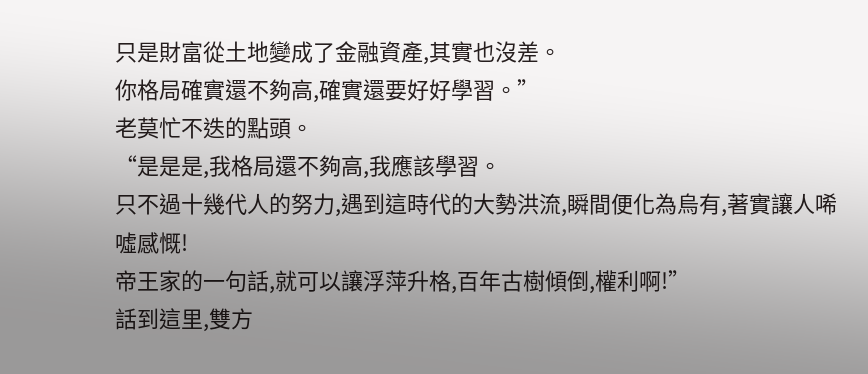只是財富從土地變成了金融資產,其實也沒差。
你格局確實還不夠高,確實還要好好學習。”
老莫忙不迭的點頭。
“是是是,我格局還不夠高,我應該學習。
只不過十幾代人的努力,遇到這時代的大勢洪流,瞬間便化為烏有,著實讓人唏噓感慨!
帝王家的一句話,就可以讓浮萍升格,百年古樹傾倒,權利啊!”
話到這里,雙方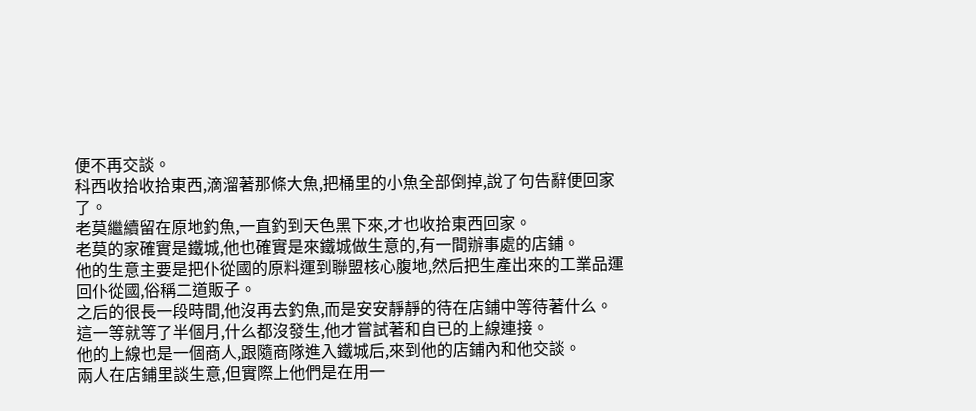便不再交談。
科西收拾收拾東西,滴溜著那條大魚,把桶里的小魚全部倒掉,說了句告辭便回家了。
老莫繼續留在原地釣魚,一直釣到天色黑下來,才也收拾東西回家。
老莫的家確實是鐵城,他也確實是來鐵城做生意的,有一間辦事處的店鋪。
他的生意主要是把仆從國的原料運到聯盟核心腹地,然后把生產出來的工業品運回仆從國,俗稱二道販子。
之后的很長一段時間,他沒再去釣魚,而是安安靜靜的待在店鋪中等待著什么。
這一等就等了半個月,什么都沒發生,他才嘗試著和自已的上線連接。
他的上線也是一個商人,跟隨商隊進入鐵城后,來到他的店鋪內和他交談。
兩人在店鋪里談生意,但實際上他們是在用一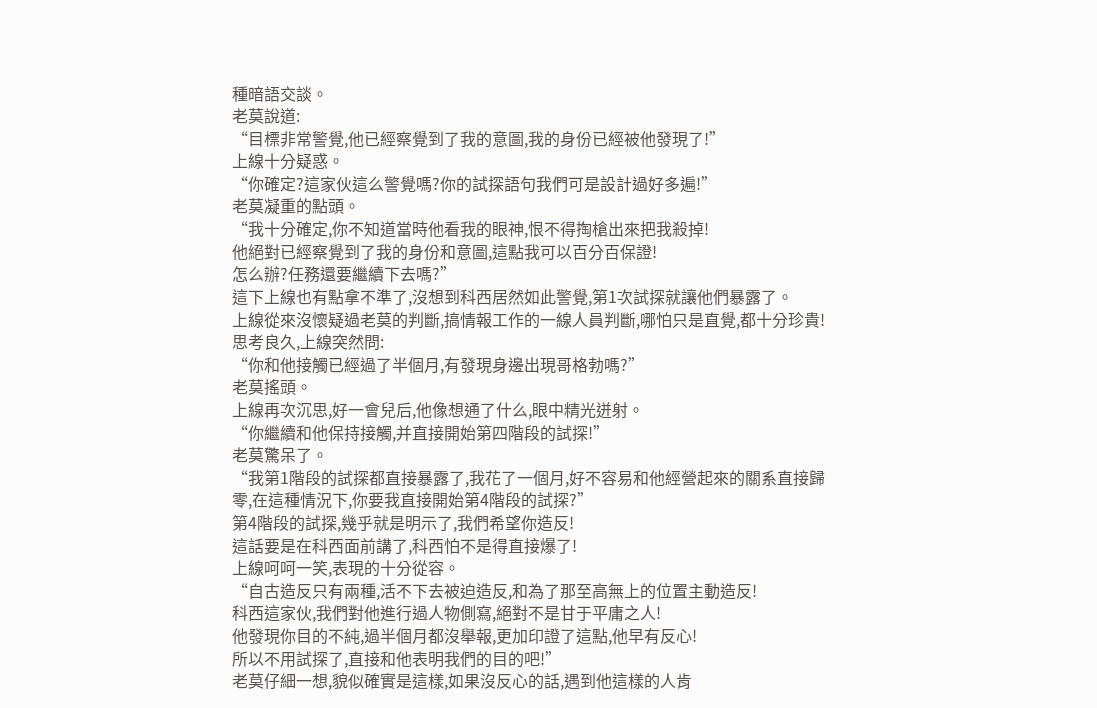種暗語交談。
老莫說道:
“目標非常警覺,他已經察覺到了我的意圖,我的身份已經被他發現了!”
上線十分疑惑。
“你確定?這家伙這么警覺嗎?你的試探語句我們可是設計過好多遍!”
老莫凝重的點頭。
“我十分確定,你不知道當時他看我的眼神,恨不得掏槍出來把我殺掉!
他絕對已經察覺到了我的身份和意圖,這點我可以百分百保證!
怎么辦?任務還要繼續下去嗎?”
這下上線也有點拿不準了,沒想到科西居然如此警覺,第1次試探就讓他們暴露了。
上線從來沒懷疑過老莫的判斷,搞情報工作的一線人員判斷,哪怕只是直覺,都十分珍貴!
思考良久,上線突然問:
“你和他接觸已經過了半個月,有發現身邊出現哥格勃嗎?”
老莫搖頭。
上線再次沉思,好一會兒后,他像想通了什么,眼中精光迸射。
“你繼續和他保持接觸,并直接開始第四階段的試探!”
老莫驚呆了。
“我第1階段的試探都直接暴露了,我花了一個月,好不容易和他經營起來的關系直接歸零,在這種情況下,你要我直接開始第4階段的試探?”
第4階段的試探,幾乎就是明示了,我們希望你造反!
這話要是在科西面前講了,科西怕不是得直接爆了!
上線呵呵一笑,表現的十分從容。
“自古造反只有兩種,活不下去被迫造反,和為了那至高無上的位置主動造反!
科西這家伙,我們對他進行過人物側寫,絕對不是甘于平庸之人!
他發現你目的不純,過半個月都沒舉報,更加印證了這點,他早有反心!
所以不用試探了,直接和他表明我們的目的吧!”
老莫仔細一想,貌似確實是這樣,如果沒反心的話,遇到他這樣的人肯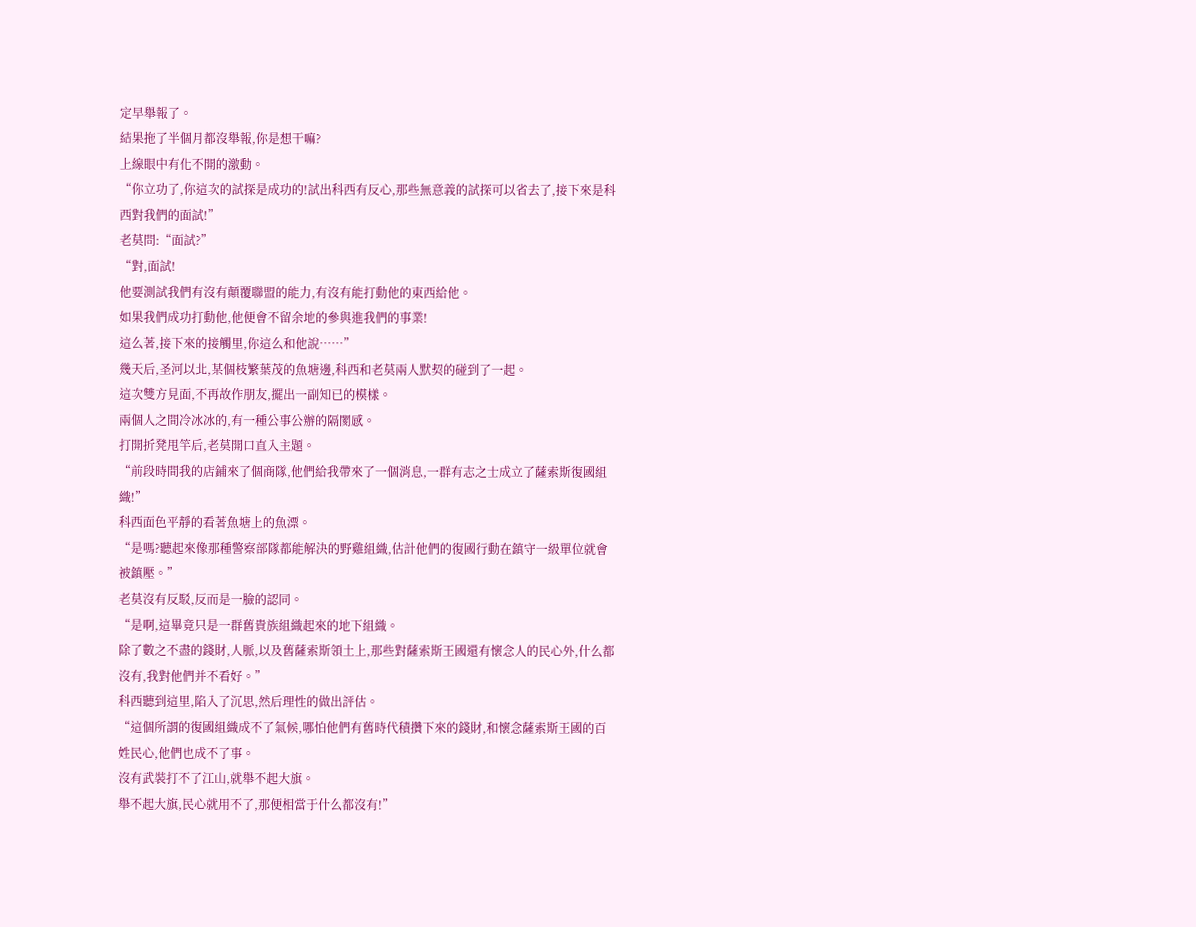定早舉報了。
結果拖了半個月都沒舉報,你是想干嘛?
上線眼中有化不開的激動。
“你立功了,你這次的試探是成功的!試出科西有反心,那些無意義的試探可以省去了,接下來是科西對我們的面試!”
老莫問:“面試?”
“對,面試!
他要測試我們有沒有顛覆聯盟的能力,有沒有能打動他的東西給他。
如果我們成功打動他,他便會不留余地的參與進我們的事業!
這么著,接下來的接觸里,你這么和他說……”
幾天后,圣河以北,某個枝繁葉茂的魚塘邊,科西和老莫兩人默契的碰到了一起。
這次雙方見面,不再故作朋友,擺出一副知已的模樣。
兩個人之間冷冰冰的,有一種公事公辦的隔閡感。
打開折凳甩竿后,老莫開口直入主題。
“前段時間我的店鋪來了個商隊,他們給我帶來了一個消息,一群有志之士成立了薩索斯復國組織!”
科西面色平靜的看著魚塘上的魚漂。
“是嗎?聽起來像那種警察部隊都能解決的野雞組織,估計他們的復國行動在鎮守一級單位就會被鎮壓。”
老莫沒有反駁,反而是一臉的認同。
“是啊,這畢竟只是一群舊貴族組織起來的地下組織。
除了數之不盡的錢財,人脈,以及舊薩索斯領土上,那些對薩索斯王國還有懷念人的民心外,什么都沒有,我對他們并不看好。”
科西聽到這里,陷入了沉思,然后理性的做出評估。
“這個所謂的復國組織成不了氣候,哪怕他們有舊時代積攢下來的錢財,和懷念薩索斯王國的百姓民心,他們也成不了事。
沒有武裝打不了江山,就舉不起大旗。
舉不起大旗,民心就用不了,那便相當于什么都沒有!”